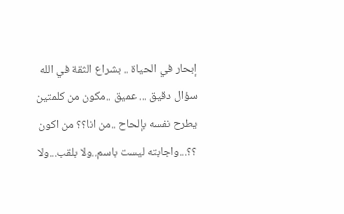إبحار في الحياة .. بشراع الثقة في الله
سؤال دقيق ... عميق ..مكون من كلمتين يطرح نفسه بإلحاح ..من انا؟؟ من اكون ؟؟...واجابته ليست باسم..ولا بلقب...ولا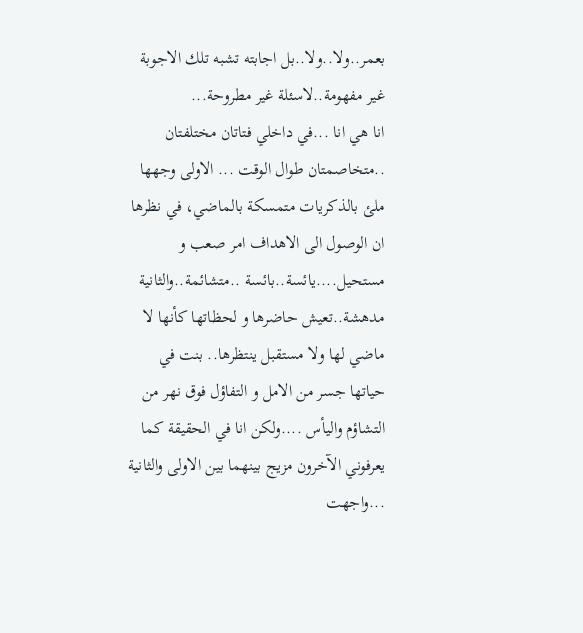بعمر..ولا..ولا..بل اجابته تشبه تلك الاجوبة غير مفهومة..لاسئلة غير مطروحة...
انا هي انا ...في داخلي فتاتان مختلفتان ..متخاصمتان طوال الوقت ... الاولى وجهها ملئ بالذكريات متمسكة بالماضي، في نظرها ان الوصول الى الاهداف امر صعب و مستحيل....يائسة..بائسة ..متشائمة..والثانية مدهشة..تعيش حاضرها و لحظاتها كأنها لا ماضي لها ولا مستقبل ينتظرها.. بنت في حياتها جسر من الامل و التفاؤل فوق نهر من التشاؤم واليأس ....ولكن انا في الحقيقة كما يعرفوني الآخرون مزيج بينهما بين الاولى والثانية ...واجهت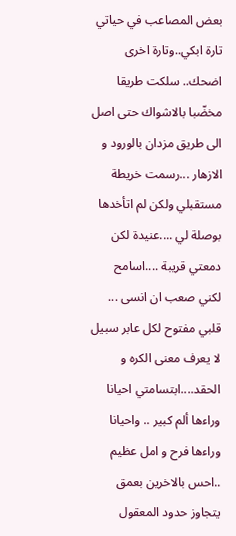بعض المصاعب في حياتي تارة ابكي..وتارة اخرى اضحك.. سلكت طريقا مخضّبا بالاشواك حتى اصل الى طريق مزدان بالورود و الازهار ...رسمت خريطة مستقبلي ولكن لم اتأخدها بوصلة لي ....عنيدة لكن دمعتي قريبة ....اسامح لكني صعب ان انسى ... قلبي مفتوح لكل عابر سبيل لا يعرف معنى الكره و الحقد....ابتسامتي احيانا وراءها ألم كبير .. واحيانا وراءها فرح و امل عظيم ..احس بالاخرين بعمق يتجاوز حدود المعقول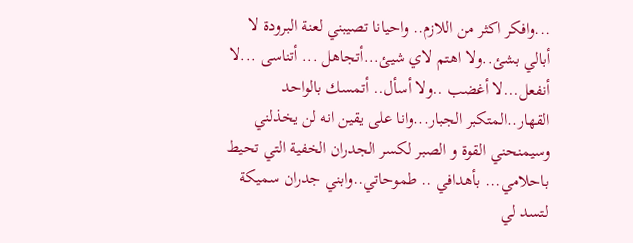...وافكر اكثر من اللازم.. واحيانا تصيبني لعنة البرودة لا أبالي بشئ..ولا اهتم لاي شيئ...أتجاهل ... أتناسى ...لا أنفعل...لا أغضب ..ولا أسأل.. أتمسك بالواحد القهار..المتكبر الجبار...وانا على يقين انه لن يخذلني وسيمنحني القوة و الصبر لكسر الجدران الخفية التي تحيط باحلامي... بأهدافي .. طموحاتي..وابني جدران سميكة لتسد لي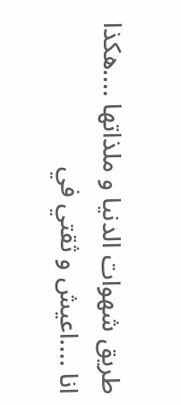طريق شهوات الدنيا و ملذاتها ....هكذا انا ....اعيش و ثقتي في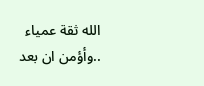الله ثقة عمياء ..وأؤمن ان بعد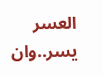العسر يسر..وان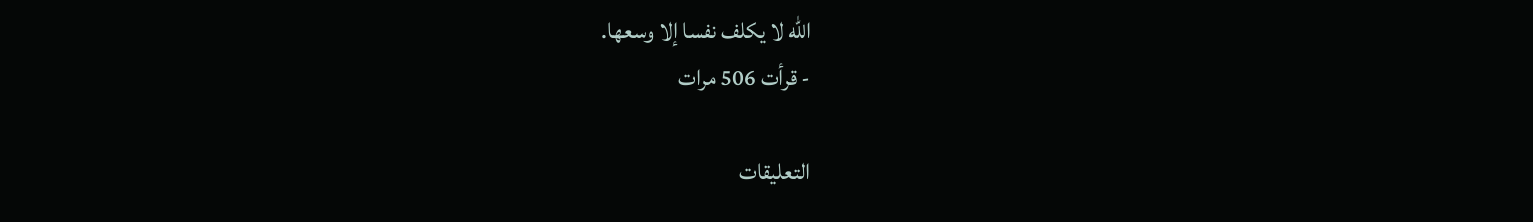الله لا يكلف نفسا إلا وسعها.
- قرأت 506 مرات

التعليقات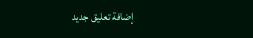إضافة تعليق جديد